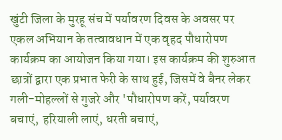खुंटी जिला के मुरहू संच में पर्यावरण दिवस के अवसर पर एकल अभियान के तत्वावधान में एक वृहद पौधारोपण कार्यक्रम का आयोजन किया गया। इस कार्यक्रम की शुरुआत छात्रों द्वारा एक प्रभात फेरी के साथ हुई, जिसमें वे बैनर लेकर गली-मोहल्लों से गुजरे और 'पौधारोपण करें, पर्यावरण बचाएं, हरियाली लाएं, धरती बचाएं,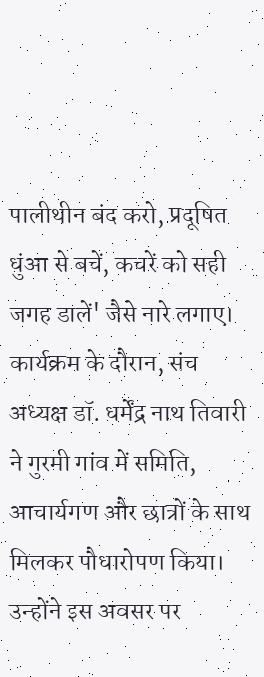पालीथीन बंद करो, प्रदूषित धुंआ से बचें, कचरें को सही जगह डालें' जैसे नारे लगाए। कार्यक्रम के दौरान, संच अध्यक्ष डॉ. धर्मेंद्र नाथ तिवारी ने गुरमी गांव में समिति, आचार्यगण और छात्रों के साथ मिलकर पौधारोपण किया। उन्होंने इस अवसर पर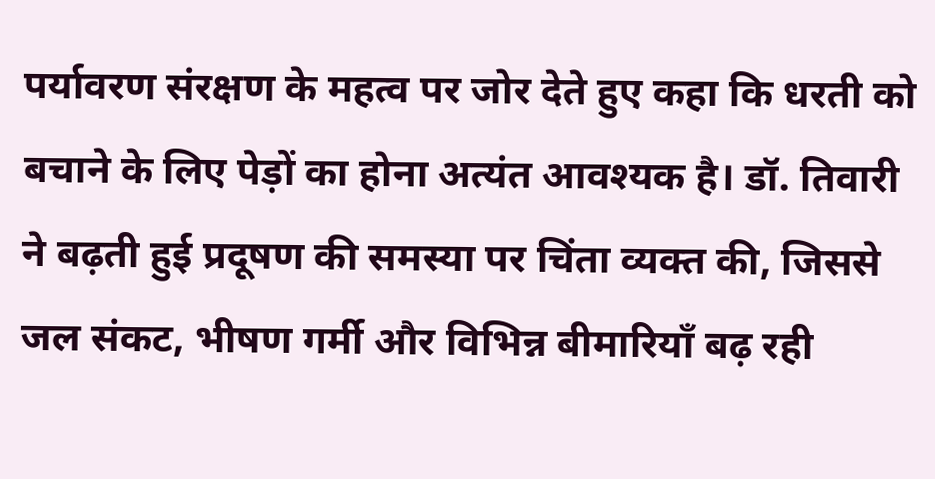पर्यावरण संरक्षण के महत्व पर जोर देते हुए कहा कि धरती को बचाने के लिए पेड़ों का होना अत्यंत आवश्यक है। डॉ. तिवारी ने बढ़ती हुई प्रदूषण की समस्या पर चिंता व्यक्त की, जिससे जल संकट, भीषण गर्मी और विभिन्न बीमारियाँ बढ़ रही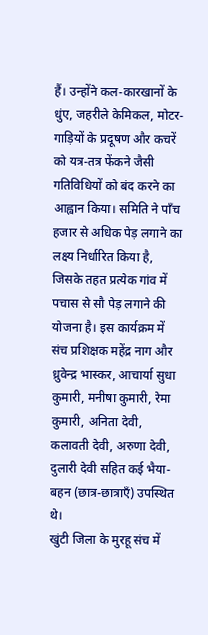हैं। उन्होंने कल-कारखानों के धुंए, जहरीले केमिकल, मोटर-गाड़ियों के प्रदूषण और कचरें को यत्र-तत्र फेंकने जैसी गतिविधियों को बंद करने का आह्वान किया। समिति ने पाँच हजार से अधिक पेड़ लगाने का लक्ष्य निर्धारित किया है, जिसके तहत प्रत्येक गांव में पचास से सौ पेड़ लगाने की योजना है। इस कार्यक्रम में संच प्रशिक्षक महेंद्र नाग और ध्रुवेन्द्र भास्कर, आचार्या सुधा कुमारी, मनीषा कुमारी, रेमा कुमारी, अनिता देवी, कलावती देवी, अरुणा देवी, दुलारी देवी सहित कई भैया-बहन (छात्र-छात्राएँ) उपस्थित थे।
खुंटी जिला के मुरहू संच में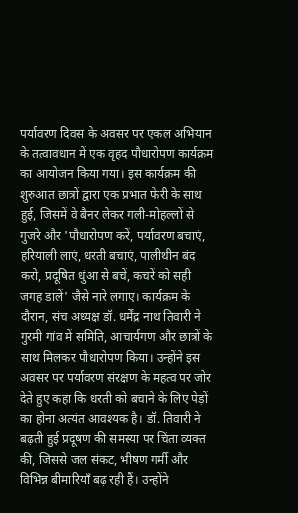पर्यावरण दिवस के अवसर पर एकल अभियान के तत्वावधान में एक वृहद पौधारोपण कार्यक्रम का आयोजन किया गया। इस कार्यक्रम की शुरुआत छात्रों द्वारा एक प्रभात फेरी के साथ हुई, जिसमें वे बैनर लेकर गली-मोहल्लों से गुजरे और 'पौधारोपण करें, पर्यावरण बचाएं, हरियाली लाएं, धरती बचाएं, पालीथीन बंद करो, प्रदूषित धुंआ से बचें, कचरें को सही जगह डालें' जैसे नारे लगाए। कार्यक्रम के दौरान, संच अध्यक्ष डॉ. धर्मेंद्र नाथ तिवारी ने गुरमी गांव में समिति, आचार्यगण और छात्रों के साथ मिलकर पौधारोपण किया। उन्होंने इस अवसर पर पर्यावरण संरक्षण के महत्व पर जोर देते हुए कहा कि धरती को बचाने के लिए पेड़ों का होना अत्यंत आवश्यक है। डॉ. तिवारी ने बढ़ती हुई प्रदूषण की समस्या पर चिंता व्यक्त की, जिससे जल संकट, भीषण गर्मी और विभिन्न बीमारियाँ बढ़ रही हैं। उन्होंने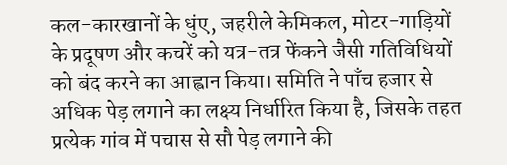कल-कारखानों के धुंए, जहरीले केमिकल, मोटर-गाड़ियों के प्रदूषण और कचरें को यत्र-तत्र फेंकने जैसी गतिविधियों को बंद करने का आह्वान किया। समिति ने पाँच हजार से अधिक पेड़ लगाने का लक्ष्य निर्धारित किया है, जिसके तहत प्रत्येक गांव में पचास से सौ पेड़ लगाने की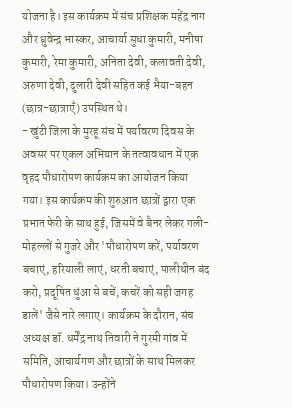योजना है। इस कार्यक्रम में संच प्रशिक्षक महेंद्र नाग और ध्रुवेन्द्र भास्कर, आचार्या सुधा कुमारी, मनीषा कुमारी, रेमा कुमारी, अनिता देवी, कलावती देवी, अरुणा देवी, दुलारी देवी सहित कई भैया-बहन (छात्र-छात्राएँ) उपस्थित थे।
- खुंटी जिला के मुरहू संच में पर्यावरण दिवस के अवसर पर एकल अभियान के तत्वावधान में एक वृहद पौधारोपण कार्यक्रम का आयोजन किया गया। इस कार्यक्रम की शुरुआत छात्रों द्वारा एक प्रभात फेरी के साथ हुई, जिसमें वे बैनर लेकर गली-मोहल्लों से गुजरे और 'पौधारोपण करें, पर्यावरण बचाएं, हरियाली लाएं, धरती बचाएं, पालीथीन बंद करो, प्रदूषित धुंआ से बचें, कचरें को सही जगह डालें' जैसे नारे लगाए। कार्यक्रम के दौरान, संच अध्यक्ष डॉ. धर्मेंद्र नाथ तिवारी ने गुरमी गांव में समिति, आचार्यगण और छात्रों के साथ मिलकर पौधारोपण किया। उन्होंने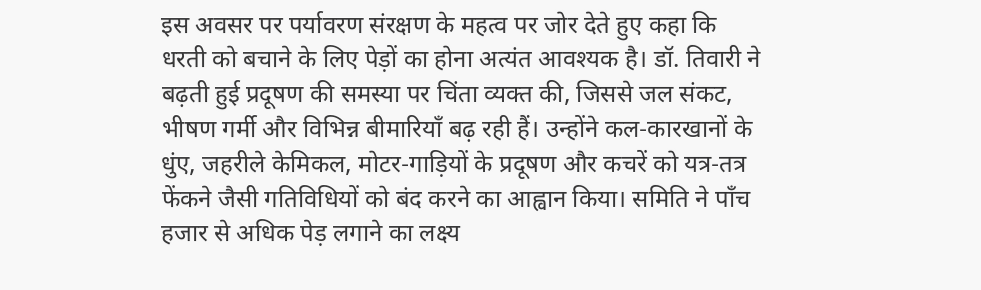इस अवसर पर पर्यावरण संरक्षण के महत्व पर जोर देते हुए कहा कि धरती को बचाने के लिए पेड़ों का होना अत्यंत आवश्यक है। डॉ. तिवारी ने बढ़ती हुई प्रदूषण की समस्या पर चिंता व्यक्त की, जिससे जल संकट, भीषण गर्मी और विभिन्न बीमारियाँ बढ़ रही हैं। उन्होंने कल-कारखानों के धुंए, जहरीले केमिकल, मोटर-गाड़ियों के प्रदूषण और कचरें को यत्र-तत्र फेंकने जैसी गतिविधियों को बंद करने का आह्वान किया। समिति ने पाँच हजार से अधिक पेड़ लगाने का लक्ष्य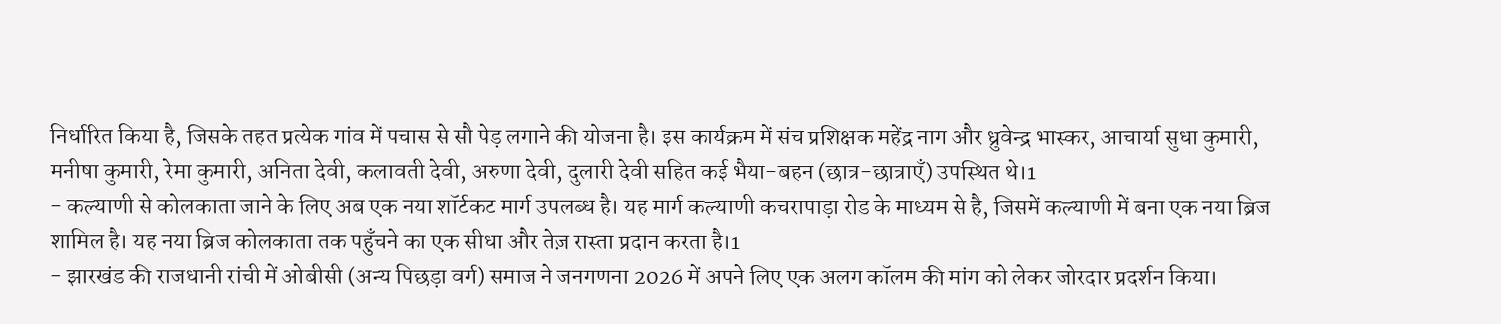निर्धारित किया है, जिसके तहत प्रत्येक गांव में पचास से सौ पेड़ लगाने की योजना है। इस कार्यक्रम में संच प्रशिक्षक महेंद्र नाग और ध्रुवेन्द्र भास्कर, आचार्या सुधा कुमारी, मनीषा कुमारी, रेमा कुमारी, अनिता देवी, कलावती देवी, अरुणा देवी, दुलारी देवी सहित कई भैया-बहन (छात्र-छात्राएँ) उपस्थित थे।1
- कल्याणी से कोलकाता जाने के लिए अब एक नया शॉर्टकट मार्ग उपलब्ध है। यह मार्ग कल्याणी कचरापाड़ा रोड के माध्यम से है, जिसमें कल्याणी में बना एक नया ब्रिज शामिल है। यह नया ब्रिज कोलकाता तक पहुँचने का एक सीधा और तेज़ रास्ता प्रदान करता है।1
- झारखंड की राजधानी रांची में ओबीसी (अन्य पिछड़ा वर्ग) समाज ने जनगणना 2026 में अपने लिए एक अलग कॉलम की मांग को लेकर जोरदार प्रदर्शन किया।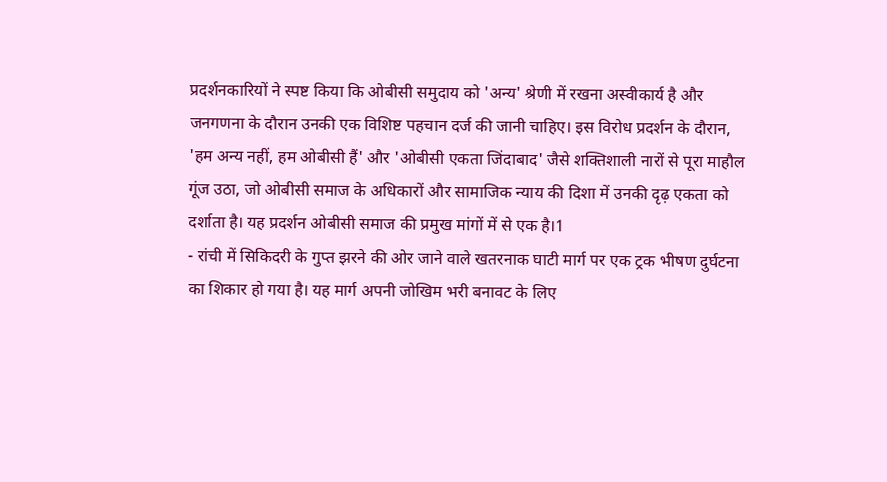प्रदर्शनकारियों ने स्पष्ट किया कि ओबीसी समुदाय को 'अन्य' श्रेणी में रखना अस्वीकार्य है और जनगणना के दौरान उनकी एक विशिष्ट पहचान दर्ज की जानी चाहिए। इस विरोध प्रदर्शन के दौरान, 'हम अन्य नहीं, हम ओबीसी हैं' और 'ओबीसी एकता जिंदाबाद' जैसे शक्तिशाली नारों से पूरा माहौल गूंज उठा, जो ओबीसी समाज के अधिकारों और सामाजिक न्याय की दिशा में उनकी दृढ़ एकता को दर्शाता है। यह प्रदर्शन ओबीसी समाज की प्रमुख मांगों में से एक है।1
- रांची में सिकिदरी के गुप्त झरने की ओर जाने वाले खतरनाक घाटी मार्ग पर एक ट्रक भीषण दुर्घटना का शिकार हो गया है। यह मार्ग अपनी जोखिम भरी बनावट के लिए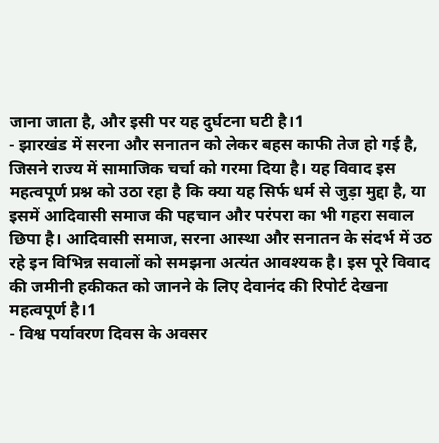जाना जाता है, और इसी पर यह दुर्घटना घटी है।1
- झारखंड में सरना और सनातन को लेकर बहस काफी तेज हो गई है, जिसने राज्य में सामाजिक चर्चा को गरमा दिया है। यह विवाद इस महत्वपूर्ण प्रश्न को उठा रहा है कि क्या यह सिर्फ धर्म से जुड़ा मुद्दा है, या इसमें आदिवासी समाज की पहचान और परंपरा का भी गहरा सवाल छिपा है। आदिवासी समाज, सरना आस्था और सनातन के संदर्भ में उठ रहे इन विभिन्न सवालों को समझना अत्यंत आवश्यक है। इस पूरे विवाद की जमीनी हकीकत को जानने के लिए देवानंद की रिपोर्ट देखना महत्वपूर्ण है।1
- विश्व पर्यावरण दिवस के अवसर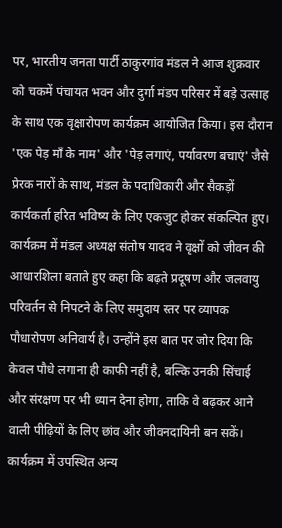पर, भारतीय जनता पार्टी ठाकुरगांव मंडल ने आज शुक्रवार को चकमें पंचायत भवन और दुर्गा मंडप परिसर में बड़े उत्साह के साथ एक वृक्षारोपण कार्यक्रम आयोजित किया। इस दौरान 'एक पेड़ माँ के नाम' और 'पेड़ लगाएं, पर्यावरण बचाएं' जैसे प्रेरक नारों के साथ, मंडल के पदाधिकारी और सैकड़ों कार्यकर्ता हरित भविष्य के लिए एकजुट होकर संकल्पित हुए। कार्यक्रम में मंडल अध्यक्ष संतोष यादव ने वृक्षों को जीवन की आधारशिला बताते हुए कहा कि बढ़ते प्रदूषण और जलवायु परिवर्तन से निपटने के लिए समुदाय स्तर पर व्यापक पौधारोपण अनिवार्य है। उन्होंने इस बात पर जोर दिया कि केवल पौधे लगाना ही काफी नहीं है, बल्कि उनकी सिंचाई और संरक्षण पर भी ध्यान देना होगा, ताकि वे बढ़कर आने वाली पीढ़ियों के लिए छांव और जीवनदायिनी बन सकें। कार्यक्रम में उपस्थित अन्य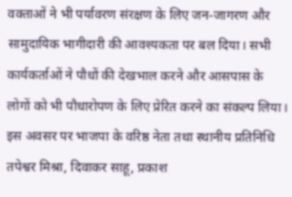वक्ताओं ने भी पर्यावरण संरक्षण के लिए जन-जागरण और सामुदायिक भागीदारी की आवश्यकता पर बल दिया। सभी कार्यकर्ताओं ने पौधों की देखभाल करने और आसपास के लोगों को भी पौधारोपण के लिए प्रेरित करने का संकल्प लिया। इस अवसर पर भाजपा के वरिष्ठ नेता तथा स्थानीय प्रतिनिधि तपेश्वर मिश्रा, दिवाकर साहू, प्रकाश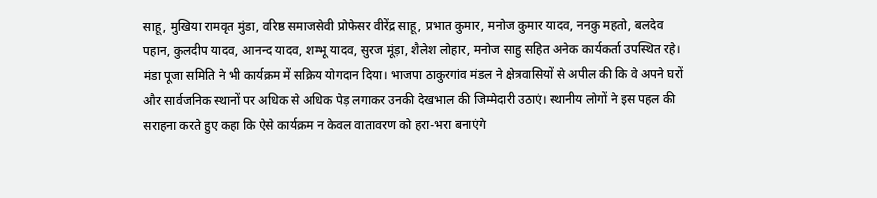साहू, मुखिया रामवृत मुंडा, वरिष्ठ समाजसेवी प्रोफेसर वीरेंद्र साहू, प्रभात कुमार, मनोज कुमार यादव, ननकु महतो, बलदेव पहान, कुलदीप यादव, आनन्द यादव, शम्भू यादव, सुरज मूंड़ा, शैलेश लोहार, मनोज साहु सहित अनेक कार्यकर्ता उपस्थित रहे। मंडा पूजा समिति ने भी कार्यक्रम में सक्रिय योगदान दिया। भाजपा ठाकुरगांव मंडल ने क्षेत्रवासियों से अपील की कि वे अपने घरों और सार्वजनिक स्थानों पर अधिक से अधिक पेड़ लगाकर उनकी देखभाल की जिम्मेदारी उठाएं। स्थानीय लोगों ने इस पहल की सराहना करते हुए कहा कि ऐसे कार्यक्रम न केवल वातावरण को हरा-भरा बनाएंगे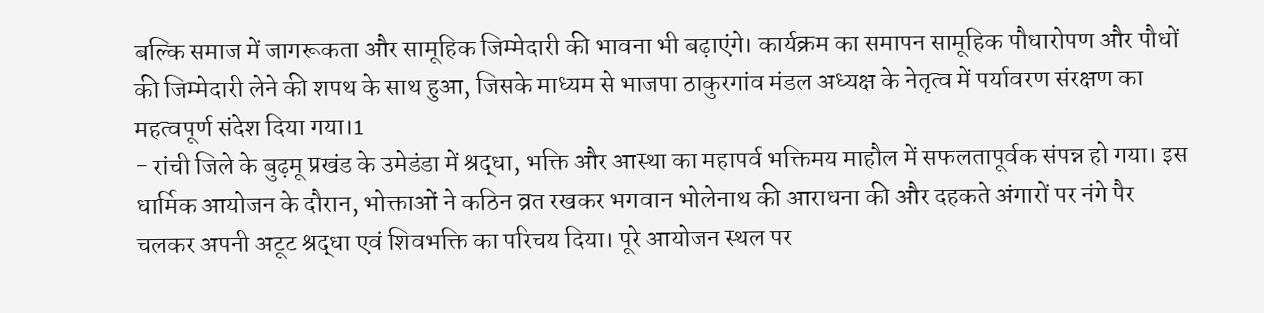बल्कि समाज में जागरूकता और सामूहिक जिम्मेदारी की भावना भी बढ़ाएंगे। कार्यक्रम का समापन सामूहिक पौधारोपण और पौधों की जिम्मेदारी लेने की शपथ के साथ हुआ, जिसके माध्यम से भाजपा ठाकुरगांव मंडल अध्यक्ष के नेतृत्व में पर्यावरण संरक्षण का महत्वपूर्ण संदेश दिया गया।1
- रांची जिले के बुढ़मू प्रखंड के उमेडंडा में श्रद्धा, भक्ति और आस्था का महापर्व भक्तिमय माहौल में सफलतापूर्वक संपन्न हो गया। इस धार्मिक आयोजन के दौरान, भोक्ताओं ने कठिन व्रत रखकर भगवान भोलेनाथ की आराधना की और दहकते अंगारों पर नंगे पैर चलकर अपनी अटूट श्रद्धा एवं शिवभक्ति का परिचय दिया। पूरे आयोजन स्थल पर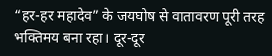“हर-हर महादेव” के जयघोष से वातावरण पूरी तरह भक्तिमय बना रहा। दूर-दूर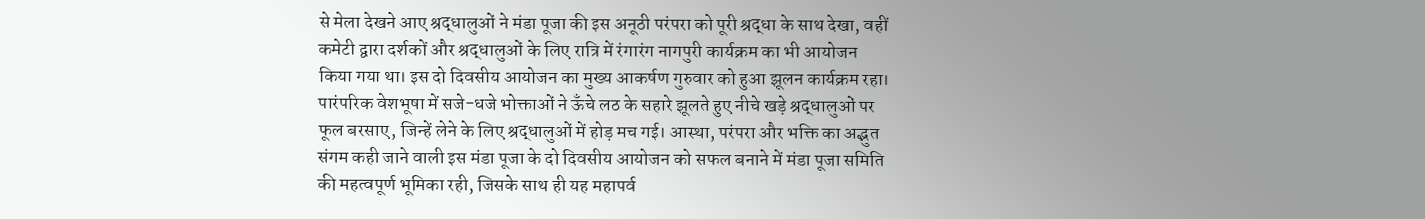से मेला देखने आए श्रद्धालुओं ने मंडा पूजा की इस अनूठी परंपरा को पूरी श्रद्धा के साथ देखा, वहीं कमेटी द्वारा दर्शकों और श्रद्धालुओं के लिए रात्रि में रंगारंग नागपुरी कार्यक्रम का भी आयोजन किया गया था। इस दो दिवसीय आयोजन का मुख्य आकर्षण गुरुवार को हुआ झूलन कार्यक्रम रहा। पारंपरिक वेशभूषा में सजे-धजे भोक्ताओं ने ऊँचे लठ के सहारे झूलते हुए नीचे खड़े श्रद्धालुओं पर फूल बरसाए, जिन्हें लेने के लिए श्रद्धालुओं में होड़ मच गई। आस्था, परंपरा और भक्ति का अद्भुत संगम कही जाने वाली इस मंडा पूजा के दो दिवसीय आयोजन को सफल बनाने में मंडा पूजा समिति की महत्वपूर्ण भूमिका रही, जिसके साथ ही यह महापर्व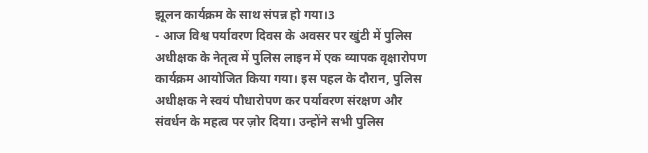झूलन कार्यक्रम के साथ संपन्न हो गया।3
- आज विश्व पर्यावरण दिवस के अवसर पर खुंटी में पुलिस अधीक्षक के नेतृत्व में पुलिस लाइन में एक व्यापक वृक्षारोपण कार्यक्रम आयोजित किया गया। इस पहल के दौरान, पुलिस अधीक्षक ने स्वयं पौधारोपण कर पर्यावरण संरक्षण और संवर्धन के महत्व पर ज़ोर दिया। उन्होंने सभी पुलिस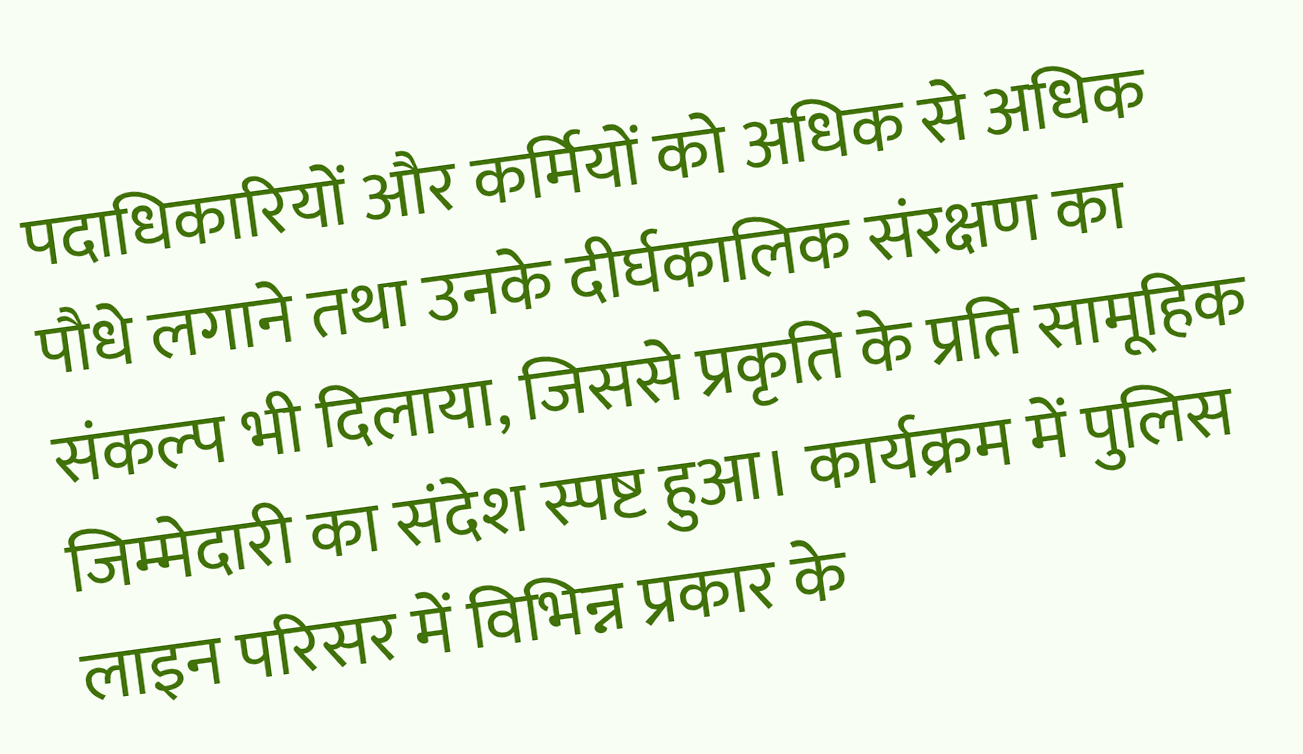पदाधिकारियों और कर्मियों को अधिक से अधिक पौधे लगाने तथा उनके दीर्घकालिक संरक्षण का संकल्प भी दिलाया, जिससे प्रकृति के प्रति सामूहिक जिम्मेदारी का संदेश स्पष्ट हुआ। कार्यक्रम में पुलिस लाइन परिसर में विभिन्न प्रकार के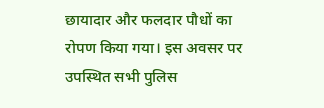छायादार और फलदार पौधों का रोपण किया गया। इस अवसर पर उपस्थित सभी पुलिस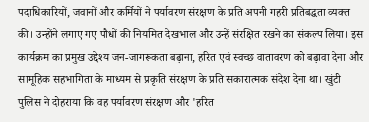पदाधिकारियों, जवानों और कर्मियों ने पर्यावरण संरक्षण के प्रति अपनी गहरी प्रतिबद्धता व्यक्त की। उन्होंने लगाए गए पौधों की नियमित देखभाल और उन्हें संरक्षित रखने का संकल्प लिया। इस कार्यक्रम का प्रमुख उद्देश्य जन-जागरूकता बढ़ाना, हरित एवं स्वच्छ वातावरण को बढ़ावा देना और सामूहिक सहभागिता के माध्यम से प्रकृति संरक्षण के प्रति सकारात्मक संदेश देना था। खुंटी पुलिस ने दोहराया कि वह पर्यावरण संरक्षण और 'हरित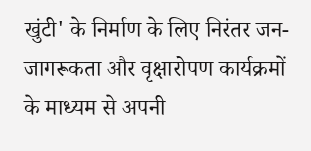खुंटी' के निर्माण के लिए निरंतर जन-जागरूकता और वृक्षारोपण कार्यक्रमों के माध्यम से अपनी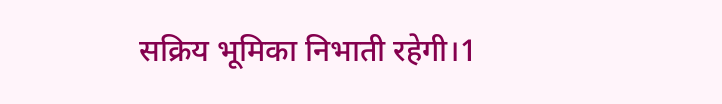सक्रिय भूमिका निभाती रहेगी।1